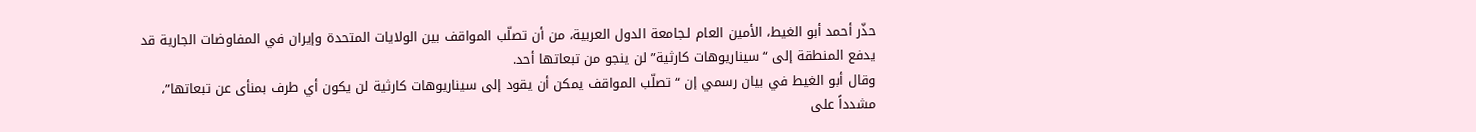حذّر أحمد أبو الغيط، الأمين العام لـجامعة الدول العربية، من أن تصلّب المواقف بين الولايات المتحدة وإيران في المفاوضات الجارية قد يدفع المنطقة إلى “سيناريوهات كارثية” لن ينجو من تبعاتها أحد.
وقال أبو الغيط في بيان رسمي إن “تصلّب المواقف يمكن أن يقود إلى سيناريوهات كارثية لن يكون أي طرف بمنأى عن تبعاتها”، مشدداً على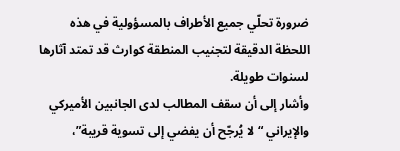ضرورة تحلّي جميع الأطراف بالمسؤولية في هذه اللحظة الدقيقة لتجنيب المنطقة كوارث قد تمتد آثارها لسنوات طويلة.
وأشار إلى أن سقف المطالب لدى الجانبين الأميركي والإيراني “لا يُرجّح أن يفضي إلى تسوية قريبة”،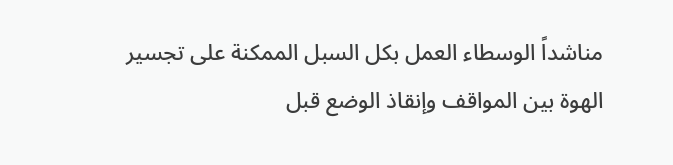مناشداً الوسطاء العمل بكل السبل الممكنة على تجسير الهوة بين المواقف وإنقاذ الوضع قبل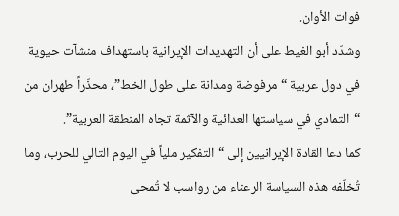فوات الأوان.
وشدّد أبو الغيط على أن التهديدات الإيرانية باستهداف منشآت حيوية في دول عربية “مرفوضة ومدانة على طول الخط”، محذّراً طهران من “التمادي في سياستها العدائية والآثمة تجاه المنطقة العربية”.
كما دعا القادة الإيرانيين إلى “التفكير ملياً في اليوم التالي للحرب، وما تُخلّفه هذه السياسة الرعناء من رواسب لا تُمحى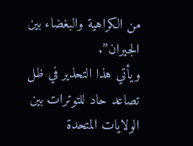من الكراهية والبغضاء بين الجيران”.
ويأتي هذا التحذير في ظل تصاعد حاد للتوترات بين الولايات المتحدة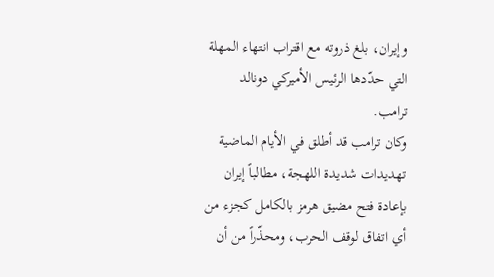وإيران، بلغ ذروته مع اقتراب انتهاء المهلة التي حدّدها الرئيس الأميركي دونالد ترامب.
وكان ترامب قد أطلق في الأيام الماضية تهديدات شديدة اللهجة، مطالباً إيران بإعادة فتح مضيق هرمز بالكامل كجزء من أي اتفاق لوقف الحرب، ومحذّراً من أن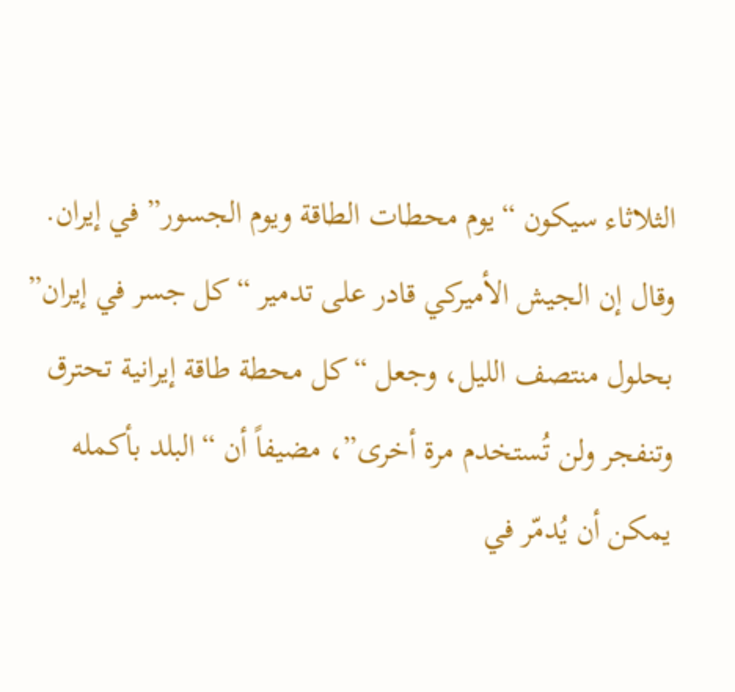الثلاثاء سيكون “يوم محطات الطاقة ويوم الجسور” في إيران.
وقال إن الجيش الأميركي قادر على تدمير “كل جسر في إيران” بحلول منتصف الليل، وجعل “كل محطة طاقة إيرانية تحترق وتنفجر ولن تُستخدم مرة أخرى”، مضيفاً أن “البلد بأكمله يمكن أن يُدمّر في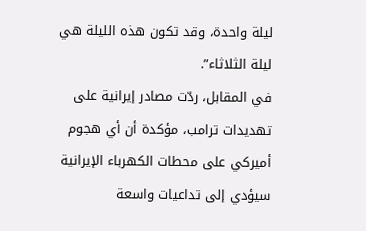ليلة واحدة، وقد تكون هذه الليلة هي ليلة الثلاثاء”.
في المقابل، ردّت مصادر إيرانية على تهديدات ترامب، مؤكدة أن أي هجوم أميركي على محطات الكهرباء الإيرانية سيؤدي إلى تداعيات واسعة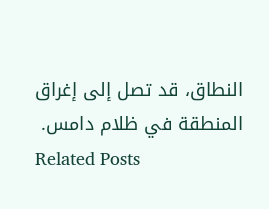النطاق، قد تصل إلى إغراق المنطقة في ظلام دامس.
Related Posts